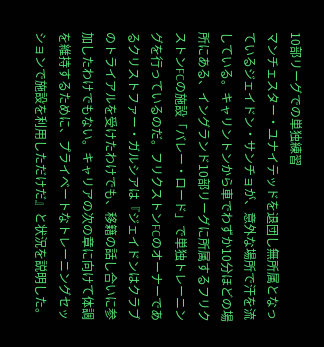10部リーグでの単独練習
マンチェスター・ユナイテッドを退団し無所属となっているジェイドン・サンチョが、意外な場所で汗を流している。キャリントンから車でわずか10分ほどの場所にある、イングランド10部リーグに所属するフリクストンFCの施設「バレー・ロード」で単独トレーニングを行っているのだ。フリクストンFCのオーナーであるクリストファー・ガルシアは『ジェイドンはクラブのトライアルを受けたわけでも、移籍の話し合いに参加したわけでもない。キャリアの次の章に向けて体調を維持するために、プライベートなトレーニングセッションで施設を利用しただけだ』と状況を説明した。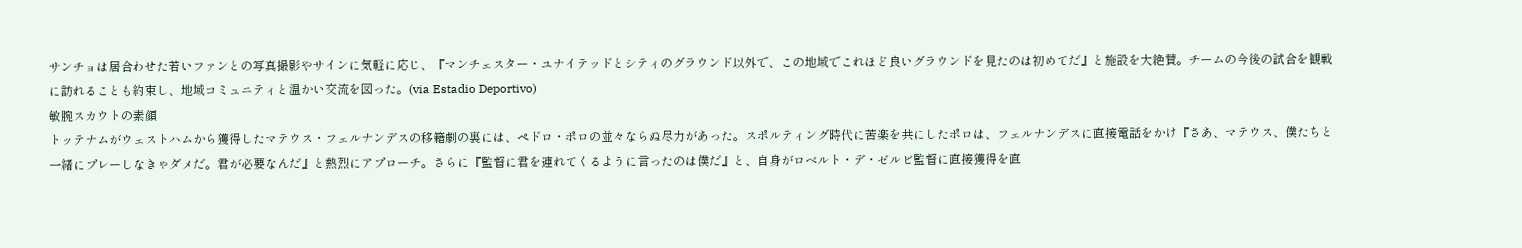サンチョは居合わせた若いファンとの写真撮影やサインに気軽に応じ、『マンチェスター・ユナイテッドとシティのグラウンド以外で、この地域でこれほど良いグラウンドを見たのは初めてだ』と施設を大絶賛。チームの今後の試合を観戦に訪れることも約束し、地域コミュニティと温かい交流を図った。(via Estadio Deportivo)
敏腕スカウトの素顔
トッテナムがウェストハムから獲得したマテウス・フェルナンデスの移籍劇の裏には、ペドロ・ポロの並々ならぬ尽力があった。スポルティング時代に苦楽を共にしたポロは、フェルナンデスに直接電話をかけ『さあ、マテウス、僕たちと一緒にプレーしなきゃダメだ。君が必要なんだ』と熱烈にアプローチ。さらに『監督に君を連れてくるように言ったのは僕だ』と、自身がロベルト・デ・ゼルビ監督に直接獲得を直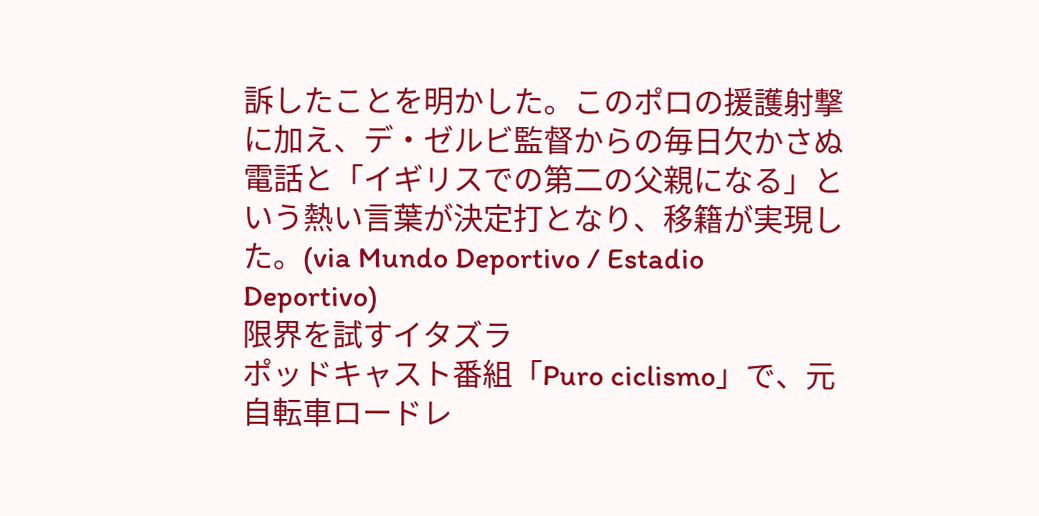訴したことを明かした。このポロの援護射撃に加え、デ・ゼルビ監督からの毎日欠かさぬ電話と「イギリスでの第二の父親になる」という熱い言葉が決定打となり、移籍が実現した。(via Mundo Deportivo / Estadio Deportivo)
限界を試すイタズラ
ポッドキャスト番組「Puro ciclismo」で、元自転車ロードレ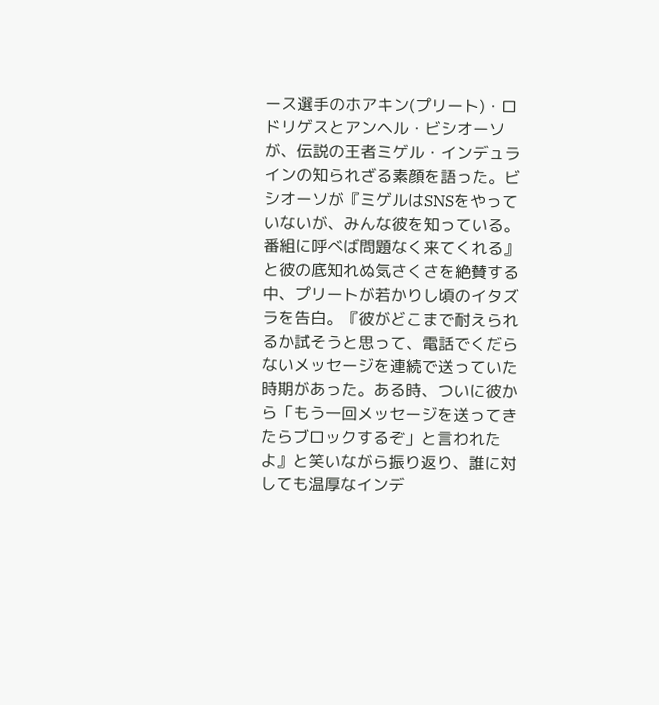ース選手のホアキン(プリート)・ロドリゲスとアンヘル・ビシオーソが、伝説の王者ミゲル・インデュラインの知られざる素顔を語った。ビシオーソが『ミゲルはSNSをやっていないが、みんな彼を知っている。番組に呼べば問題なく来てくれる』と彼の底知れぬ気さくさを絶賛する中、プリートが若かりし頃のイタズラを告白。『彼がどこまで耐えられるか試そうと思って、電話でくだらないメッセージを連続で送っていた時期があった。ある時、ついに彼から「もう一回メッセージを送ってきたらブロックするぞ」と言われたよ』と笑いながら振り返り、誰に対しても温厚なインデ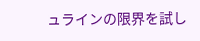ュラインの限界を試し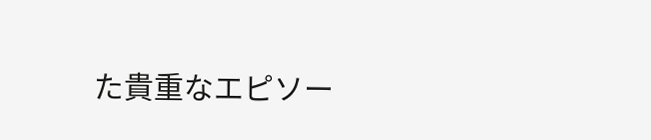た貴重なエピソー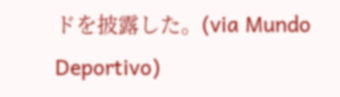ドを披露した。(via Mundo Deportivo)